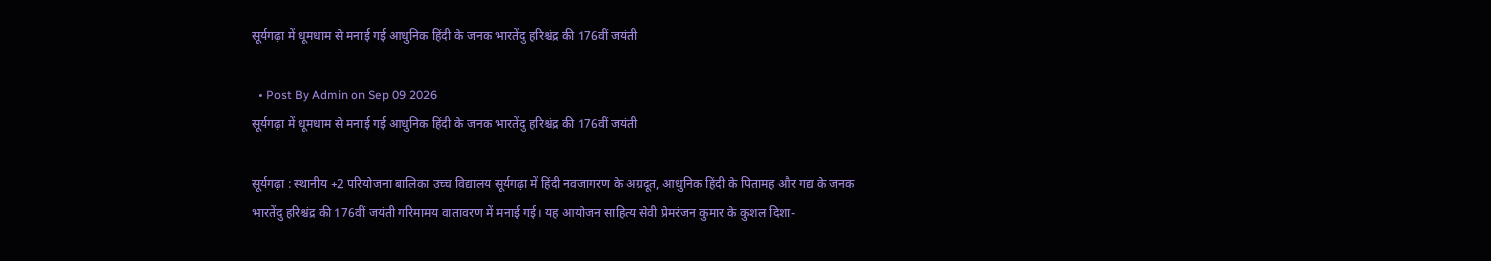सूर्यगढ़ा में धूमधाम से मनाई गई आधुनिक हिंदी के जनक भारतेंदु हरिश्चंद्र की 176वीं जयंती

  • Post By Admin on Sep 09 2026
सूर्यगढ़ा में धूमधाम से मनाई गई आधुनिक हिंदी के जनक भारतेंदु हरिश्चंद्र की 176वीं जयंती

सूर्यगढ़ा : स्थानीय +2 परियोजना बालिका उच्च विद्यालय सूर्यगढ़ा में हिंदी नवजागरण के अग्रदूत, आधुनिक हिंदी के पितामह और गद्य के जनक भारतेंदु हरिश्चंद्र की 176वीं जयंती गरिमामय वातावरण में मनाई गई। यह आयोजन साहित्य सेवी प्रेमरंजन कुमार के कुशल दिशा-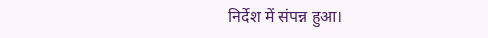निर्देश में संपन्न हुआ।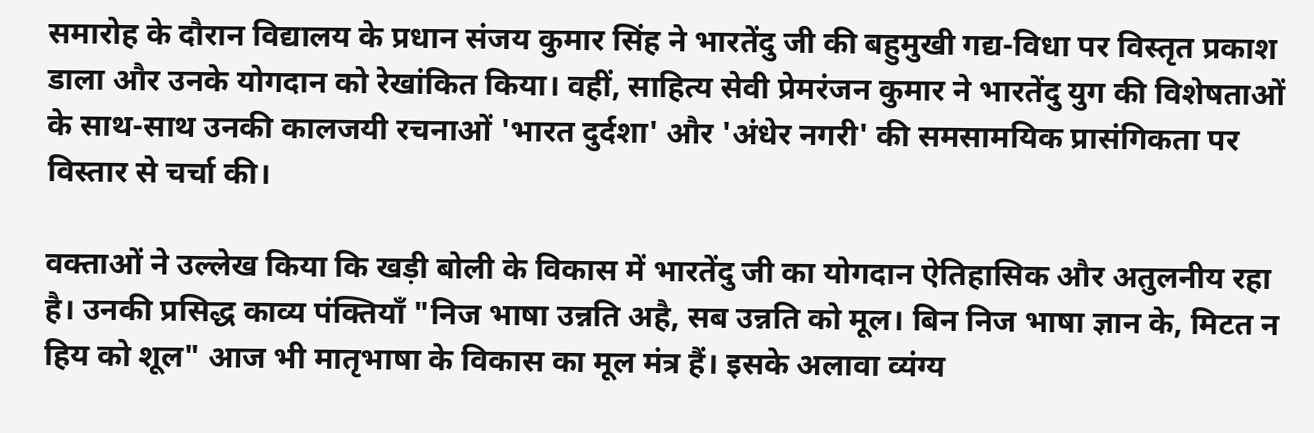समारोह के दौरान विद्यालय के प्रधान संजय कुमार सिंह ने भारतेंदु जी की बहुमुखी गद्य-विधा पर विस्तृत प्रकाश डाला और उनके योगदान को रेखांकित किया। वहीं, साहित्य सेवी प्रेमरंजन कुमार ने भारतेंदु युग की विशेषताओं के साथ-साथ उनकी कालजयी रचनाओं 'भारत दुर्दशा' और 'अंधेर नगरी' की समसामयिक प्रासंगिकता पर विस्तार से चर्चा की।

वक्ताओं ने उल्लेख किया कि खड़ी बोली के विकास में भारतेंदु जी का योगदान ऐतिहासिक और अतुलनीय रहा है। उनकी प्रसिद्ध काव्य पंक्तियाँ "निज भाषा उन्नति अहै, सब उन्नति को मूल। बिन निज भाषा ज्ञान के, मिटत न हिय को शूल" आज भी मातृभाषा के विकास का मूल मंत्र हैं। इसके अलावा व्यंग्य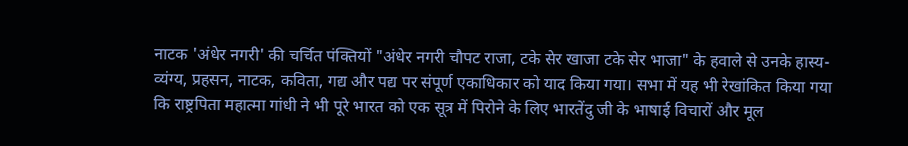नाटक 'अंधेर नगरी' की चर्चित पंक्तियों "अंधेर नगरी चौपट राजा, टके सेर खाजा टके सेर भाजा" के हवाले से उनके हास्य-व्यंग्य, प्रहसन, नाटक, कविता, गद्य और पद्य पर संपूर्ण एकाधिकार को याद किया गया। सभा में यह भी रेखांकित किया गया कि राष्ट्रपिता महात्मा गांधी ने भी पूरे भारत को एक सूत्र में पिरोने के लिए भारतेंदु जी के भाषाई विचारों और मूल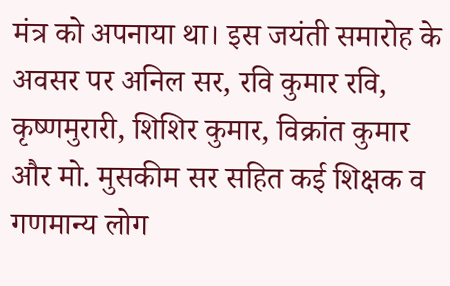मंत्र को अपनाया था। इस जयंती समारोह के अवसर पर अनिल सर, रवि कुमार रवि, कृष्णमुरारी, शिशिर कुमार, विक्रांत कुमार और मो. मुसकीम सर सहित कई शिक्षक व गणमान्य लोग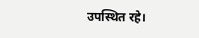उपस्थित रहे।